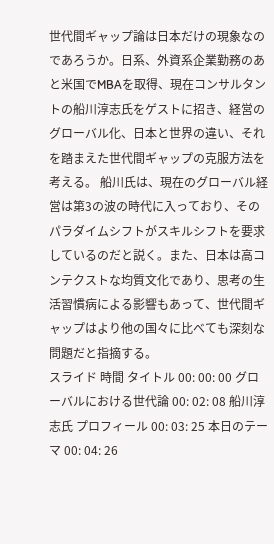世代間ギャップ論は日本だけの現象なのであろうか。日系、外資系企業勤務のあと米国でMBAを取得、現在コンサルタントの船川淳志氏をゲストに招き、経営のグローバル化、日本と世界の違い、それを踏まえた世代間ギャップの克服方法を考える。 船川氏は、現在のグローバル経営は第3の波の時代に入っており、そのパラダイムシフトがスキルシフトを要求しているのだと説く。また、日本は高コンテクストな均質文化であり、思考の生活習慣病による影響もあって、世代間ギャップはより他の国々に比べても深刻な問題だと指摘する。
スライド 時間 タイトル 00: 00: 00 グローバルにおける世代論 00: 02: 08 船川淳志氏 プロフィール 00: 03: 25 本日のテーマ 00: 04: 26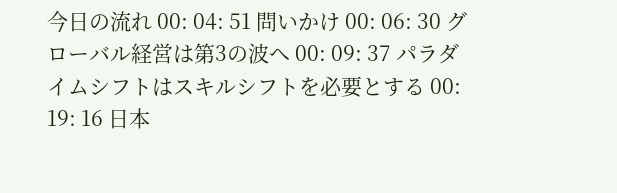今日の流れ 00: 04: 51 問いかけ 00: 06: 30 グローバル経営は第3の波へ 00: 09: 37 パラダイムシフトはスキルシフトを必要とする 00: 19: 16 日本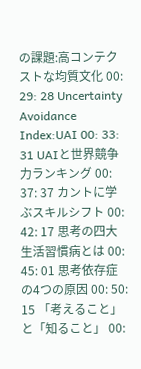の課題:高コンテクストな均質文化 00: 29: 28 Uncertainty Avoidance Index:UAI 00: 33: 31 UAIと世界競争力ランキング 00: 37: 37 カントに学ぶスキルシフト 00: 42: 17 思考の四大生活習慣病とは 00: 45: 01 思考依存症の4つの原因 00: 50: 15 「考えること」と「知ること」 00: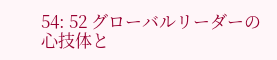54: 52 グローバルリーダーの心技体と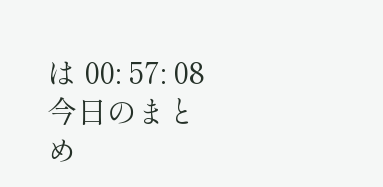は 00: 57: 08 今日のまとめ